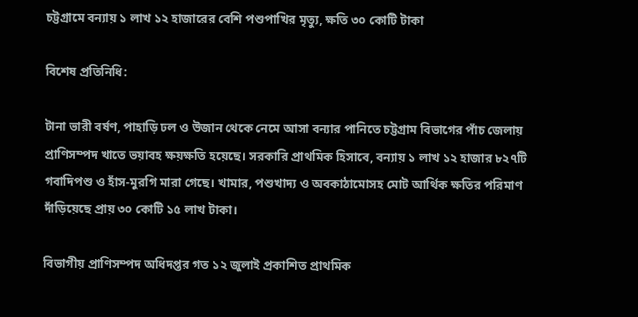চট্টগ্রামে বন্যায় ১ লাখ ১২ হাজারের বেশি পশুপাখির মৃত্যু, ক্ষতি ৩০ কোটি টাকা

বিশেষ প্রতিনিধি:

টানা ভারী বর্ষণ, পাহাড়ি ঢল ও উজান থেকে নেমে আসা বন্যার পানিতে চট্টগ্রাম বিভাগের পাঁচ জেলায় প্রাণিসম্পদ খাতে ভয়াবহ ক্ষয়ক্ষতি হয়েছে। সরকারি প্রাথমিক হিসাবে, বন্যায় ১ লাখ ১২ হাজার ৮২৭টি গবাদিপশু ও হাঁস-মুরগি মারা গেছে। খামার, পশুখাদ্য ও অবকাঠামোসহ মোট আর্থিক ক্ষতির পরিমাণ দাঁড়িয়েছে প্রায় ৩০ কোটি ১৫ লাখ টাকা।

বিভাগীয় প্রাণিসম্পদ অধিদপ্তর গত ১২ জুলাই প্রকাশিত প্রাথমিক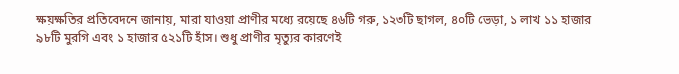ক্ষয়ক্ষতির প্রতিবেদনে জানায়, মারা যাওয়া প্রাণীর মধ্যে রয়েছে ৪৬টি গরু, ১২৩টি ছাগল, ৪০টি ভেড়া, ১ লাখ ১১ হাজার ৯৮টি মুরগি এবং ১ হাজার ৫২১টি হাঁস। শুধু প্রাণীর মৃত্যুর কারণেই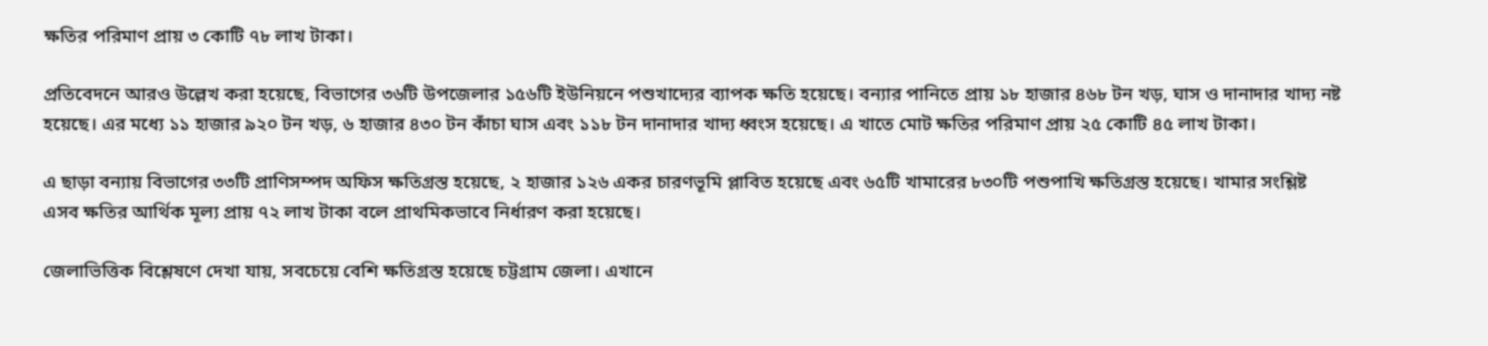ক্ষতির পরিমাণ প্রায় ৩ কোটি ৭৮ লাখ টাকা।

প্রতিবেদনে আরও উল্লেখ করা হয়েছে, বিভাগের ৩৬টি উপজেলার ১৫৬টি ইউনিয়নে পশুখাদ্যের ব্যাপক ক্ষতি হয়েছে। বন্যার পানিতে প্রায় ১৮ হাজার ৪৬৮ টন খড়, ঘাস ও দানাদার খাদ্য নষ্ট হয়েছে। এর মধ্যে ১১ হাজার ৯২০ টন খড়, ৬ হাজার ৪৩০ টন কাঁচা ঘাস এবং ১১৮ টন দানাদার খাদ্য ধ্বংস হয়েছে। এ খাতে মোট ক্ষতির পরিমাণ প্রায় ২৫ কোটি ৪৫ লাখ টাকা।

এ ছাড়া বন্যায় বিভাগের ৩৩টি প্রাণিসম্পদ অফিস ক্ষতিগ্রস্ত হয়েছে, ২ হাজার ১২৬ একর চারণভূমি প্লাবিত হয়েছে এবং ৬৫টি খামারের ৮৩০টি পশুপাখি ক্ষতিগ্রস্ত হয়েছে। খামার সংশ্লিষ্ট এসব ক্ষতির আর্থিক মূল্য প্রায় ৭২ লাখ টাকা বলে প্রাথমিকভাবে নির্ধারণ করা হয়েছে।

জেলাভিত্তিক বিশ্লেষণে দেখা যায়, সবচেয়ে বেশি ক্ষতিগ্রস্ত হয়েছে চট্টগ্রাম জেলা। এখানে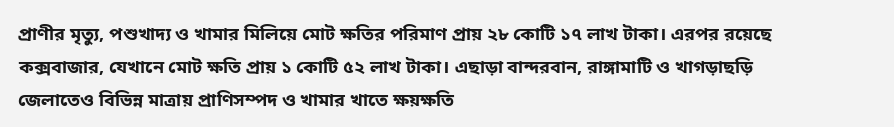প্রাণীর মৃত্যু, পশুখাদ্য ও খামার মিলিয়ে মোট ক্ষতির পরিমাণ প্রায় ২৮ কোটি ১৭ লাখ টাকা। এরপর রয়েছে কক্সবাজার, যেখানে মোট ক্ষতি প্রায় ১ কোটি ৫২ লাখ টাকা। এছাড়া বান্দরবান, রাঙ্গামাটি ও খাগড়াছড়ি জেলাতেও বিভিন্ন মাত্রায় প্রাণিসম্পদ ও খামার খাতে ক্ষয়ক্ষতি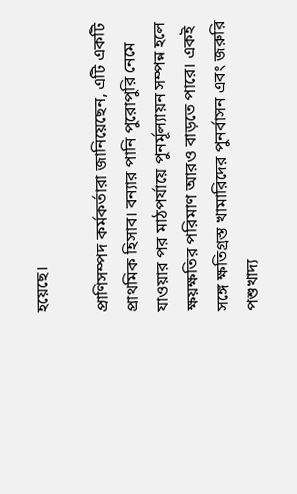হয়েছে।

প্রাণিসম্পদ কর্মকর্তারা জানিয়েছেন, এটি একটি প্রাথমিক হিসাব। বন্যার পানি পুরোপুরি নেমে যাওয়ার পর মাঠপর্যায়ে পুনর্মূল্যায়ন সম্পন্ন হলে ক্ষয়ক্ষতির পরিমাণ আরও বাড়তে পারে। একই সঙ্গে ক্ষতিগ্রস্ত খামারিদের পুনর্বাসন এবং জরুরি পশুখাদ্য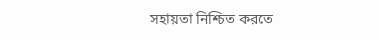সহায়তা নিশ্চিত করতে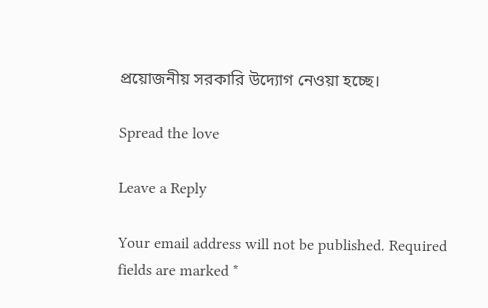প্রয়োজনীয় সরকারি উদ্যোগ নেওয়া হচ্ছে।

Spread the love

Leave a Reply

Your email address will not be published. Required fields are marked *